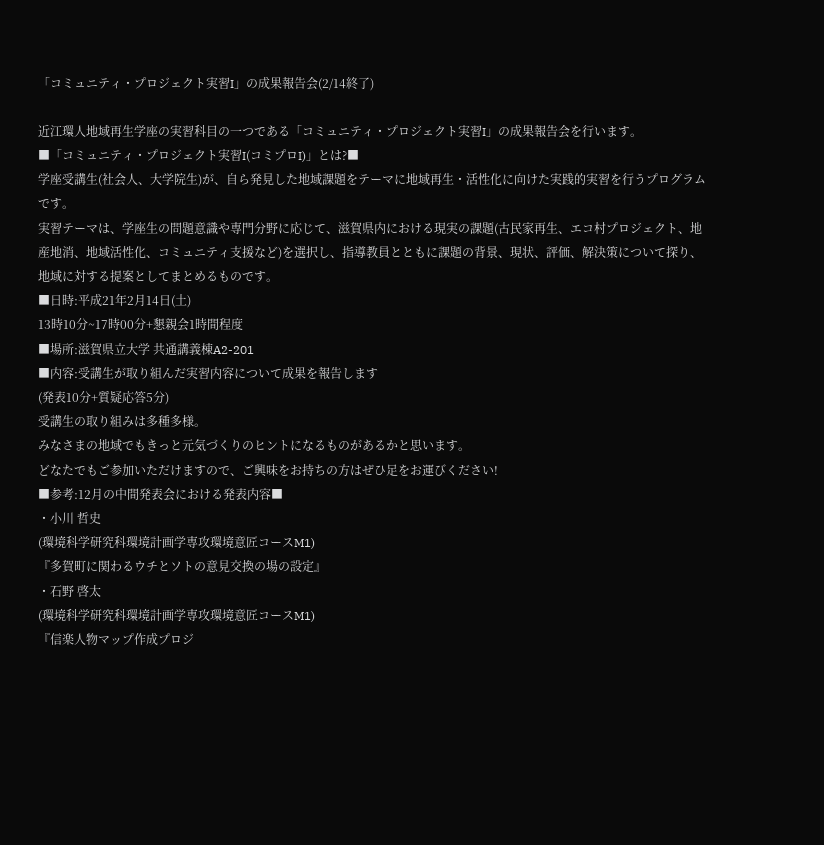「コミュニティ・プロジェクト実習I」の成果報告会(2/14終了)

近江環人地域再生学座の実習科目の一つである「コミュニティ・プロジェクト実習I」の成果報告会を行います。
■「コミュニティ・プロジェクト実習I(コミプロI)」とは?■
学座受講生(社会人、大学院生)が、自ら発見した地域課題をテーマに地域再生・活性化に向けた実践的実習を行うプログラムです。
実習テーマは、学座生の問題意識や専門分野に応じて、滋賀県内における現実の課題(古民家再生、エコ村プロジェクト、地産地消、地域活性化、コミュニティ支援など)を選択し、指導教員とともに課題の背景、現状、評価、解決策について探り、地域に対する提案としてまとめるものです。
■日時:平成21年2月14日(土)
13時10分~17時00分+懇親会1時間程度
■場所:滋賀県立大学 共通講義棟A2-201
■内容:受講生が取り組んだ実習内容について成果を報告します
(発表10分+質疑応答5分)
受講生の取り組みは多種多様。
みなさまの地域でもきっと元気づくりのヒントになるものがあるかと思います。
どなたでもご参加いただけますので、ご興味をお持ちの方はぜひ足をお運びください!
■参考:12月の中間発表会における発表内容■
・小川 哲史
(環境科学研究科環境計画学専攻環境意匠コースM1)
『多賀町に関わるウチとソトの意見交換の場の設定』
・石野 啓太
(環境科学研究科環境計画学専攻環境意匠コースM1)
『信楽人物マップ作成プロジ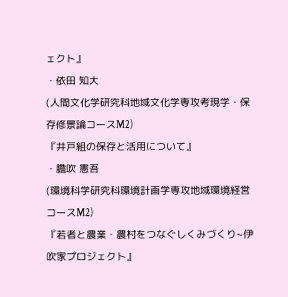ェクト』
・依田 知大
(人間文化学研究科地域文化学専攻考現学・保存修景論コースM2)
『井戸組の保存と活用について』
・膽吹 憲吾
(環境科学研究科環境計画学専攻地域環境経営コースM2)
『若者と農業・農村をつなぐしくみづくり~伊吹家プロジェクト』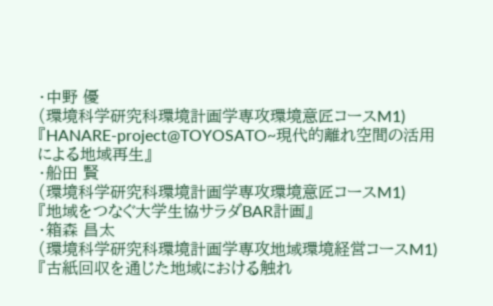・中野 優
(環境科学研究科環境計画学専攻環境意匠コースM1)
『HANARE-project@TOYOSATO~現代的離れ空間の活用による地域再生』
・船田 賢
(環境科学研究科環境計画学専攻環境意匠コースM1)
『地域をつなぐ大学生協サラダBAR計画』
・箱森 昌太
(環境科学研究科環境計画学専攻地域環境経営コースM1)
『古紙回収を通じた地域における触れ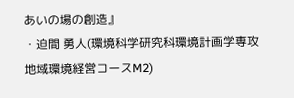あいの場の創造』
・迫間 勇人(環境科学研究科環境計画学専攻地域環境経営コースM2)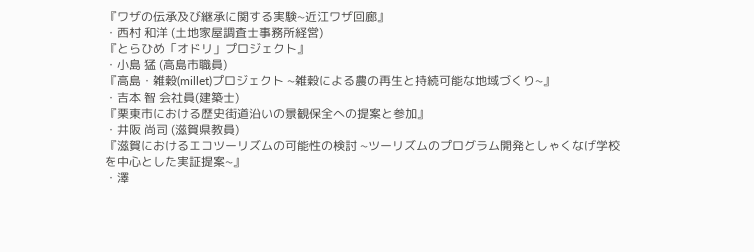『ワザの伝承及び継承に関する実験~近江ワザ回廊』
・西村 和洋 (土地家屋調査士事務所経営)
『とらひめ「オドリ」プロジェクト』
・小島 猛 (高島市職員)
『高島・雑穀(millet)プロジェクト ~雑穀による農の再生と持続可能な地域づくり~』
・吉本 智 会社員(建築士)
『栗東市における歴史街道沿いの景観保全への提案と参加』
・井阪 尚司 (滋賀県教員)
『滋賀におけるエコツーリズムの可能性の検討 ~ツーリズムのプログラム開発としゃくなげ学校を中心とした実証提案~』
・澤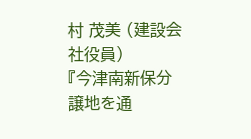村 茂美 (建設会社役員)
『今津南新保分譲地を通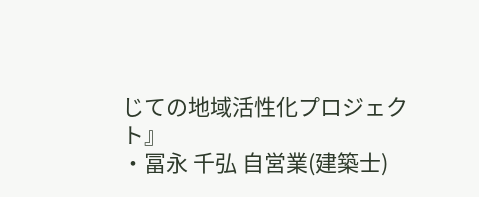じての地域活性化プロジェクト』
・冨永 千弘 自営業(建築士)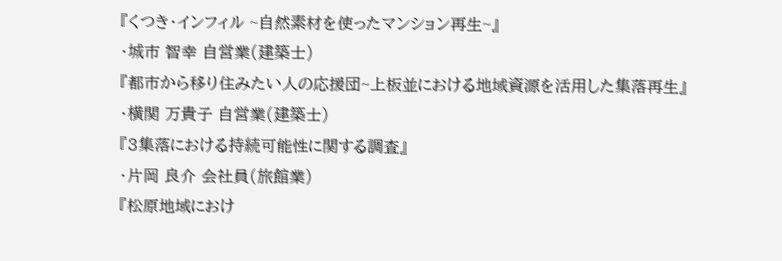『くつき・インフィル ~自然素材を使ったマンション再生~』
・城市 智幸 自営業(建築士)
『都市から移り住みたい人の応援団~上板並における地域資源を活用した集落再生』
・横関 万貴子 自営業(建築士)
『3集落における持続可能性に関する調査』
・片岡 良介 会社員(旅館業)
『松原地域におけ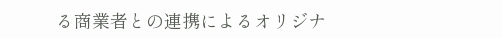る商業者との連携によるオリジナ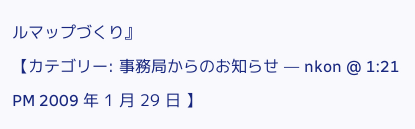ルマップづくり』
【カテゴリー: 事務局からのお知らせ — nkon @ 1:21 PM 2009 年 1 月 29 日 】